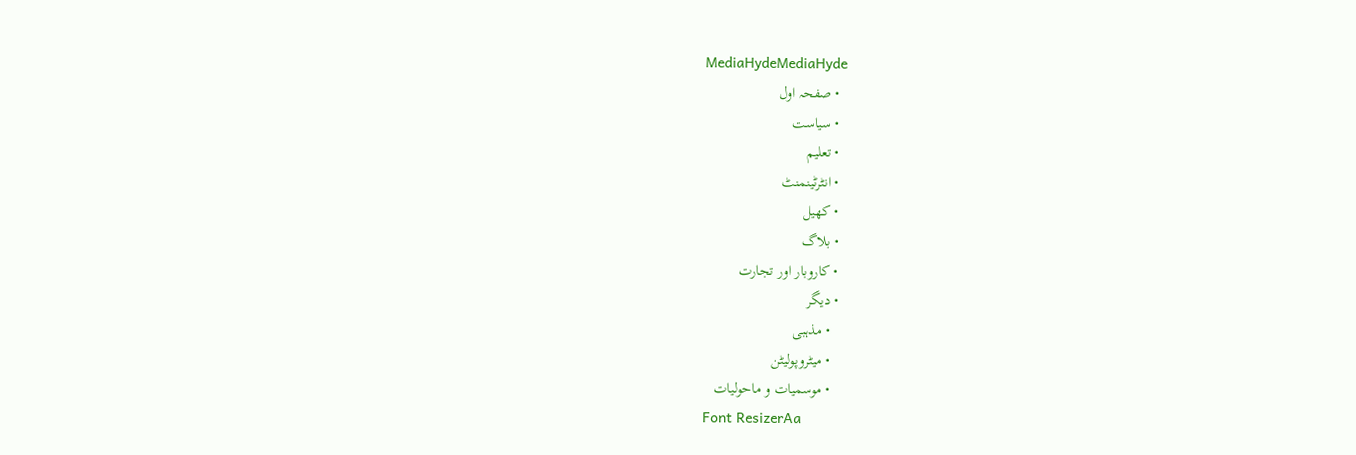MediaHydeMediaHyde
  • صفحہ اول
  • سیاست
  • تعلیم
  • انٹرٹینمنٹ
  • کھیل
  • بلاگ
  • کاروبار اور تجارت
  • دیگر
    • مذہبی
    • میٹروپولیٹن
    • موسمیات و ماحولیات
Font ResizerAa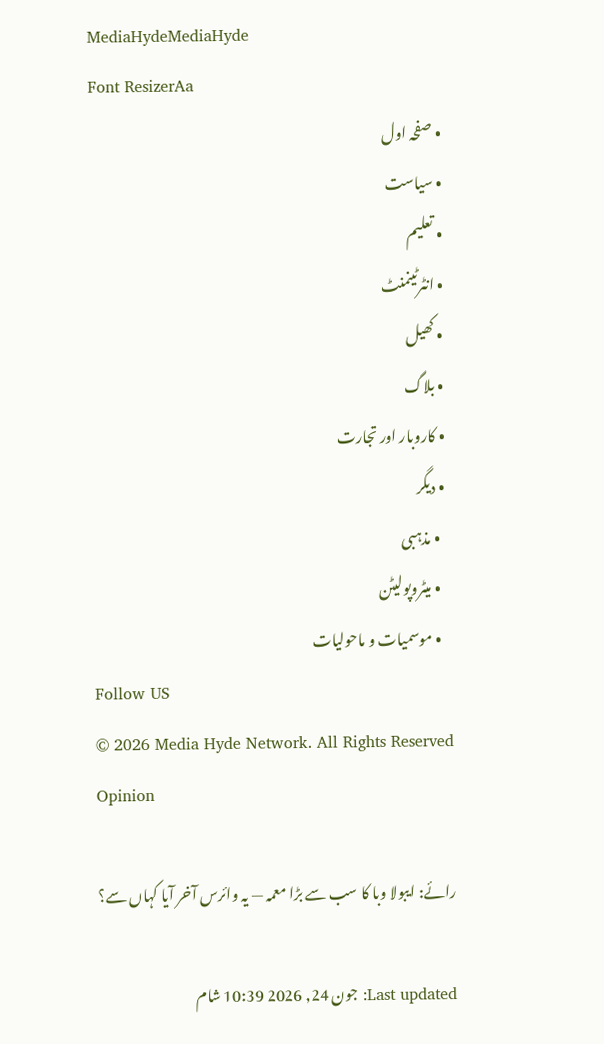MediaHydeMediaHyde
Font ResizerAa
  • صفحہ اول
  • سیاست
  • تعلیم
  • انٹرٹینمنٹ
  • کھیل
  • بلاگ
  • کاروبار اور تجارت
  • دیگر
    • مذہبی
    • میٹروپولیٹن
    • موسمیات و ماحولیات
Follow US
© 2026 Media Hyde Network. All Rights Reserved
Opinion

رائے: ایبولا وبا کا سب سے بڑا معمہ — یہ وائرس آخر آیا کہاں سے؟

Last updated: جون 24, 2026 10:39 شام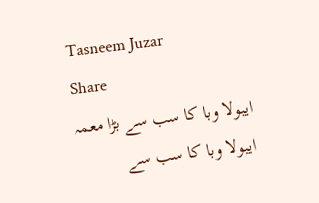Tasneem Juzar
Share
ایبولا وبا کا سب سے بڑا معمہ
ایبولا وبا کا سب سے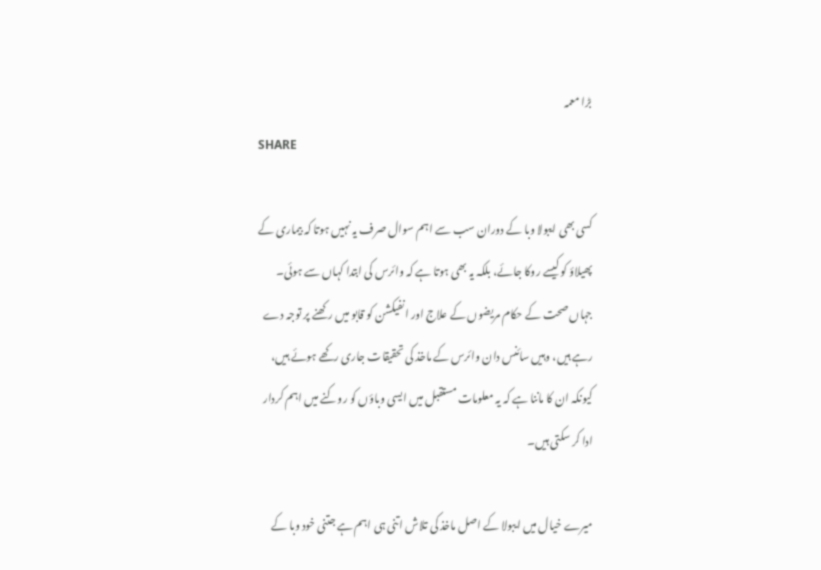بڑا معمہ
SHARE

کسی بھی ایبولا وبا کے دوران سب سے اہم سوال صرف یہ نہیں ہوتا کہ بیماری کے پھیلاؤ کو کیسے روکا جائے، بلکہ یہ بھی ہوتا ہے کہ وائرس کی ابتدا کہاں سے ہوئی۔ جہاں صحت کے حکام مریضوں کے علاج اور انفیکشن کو قابو میں رکھنے پر توجہ دے رہے ہیں، وہیں سائنس دان وائرس کے ماخذ کی تحقیقات جاری رکھے ہوئے ہیں، کیونکہ ان کا ماننا ہے کہ یہ معلومات مستقبل میں ایسی وباؤں کو روکنے میں اہم کردار ادا کر سکتی ہیں۔

میرے خیال میں ایبولا کے اصل ماخذ کی تلاش اتنی ہی اہم ہے جتنی خود وبا کے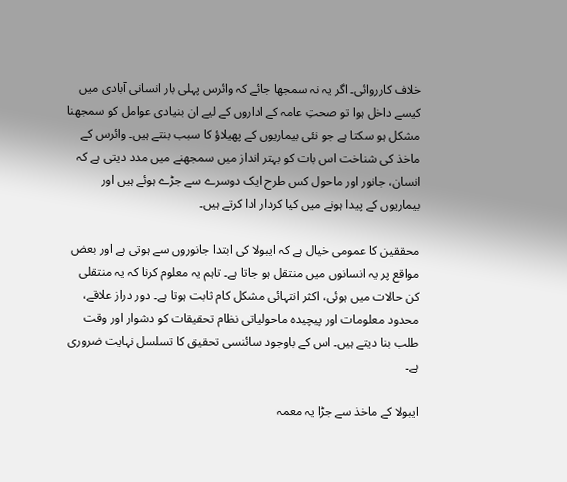خلاف کارروائی۔ اگر یہ نہ سمجھا جائے کہ وائرس پہلی بار انسانی آبادی میں کیسے داخل ہوا تو صحتِ عامہ کے اداروں کے لیے ان بنیادی عوامل کو سمجھنا مشکل ہو سکتا ہے جو نئی بیماریوں کے پھیلاؤ کا سبب بنتے ہیں۔ وائرس کے ماخذ کی شناخت اس بات کو بہتر انداز میں سمجھنے میں مدد دیتی ہے کہ انسان، جانور اور ماحول کس طرح ایک دوسرے سے جڑے ہوئے ہیں اور بیماریوں کے پیدا ہونے میں کیا کردار ادا کرتے ہیں۔

محققین کا عمومی خیال ہے کہ ایبولا کی ابتدا جانوروں سے ہوتی ہے اور بعض مواقع پر یہ انسانوں میں منتقل ہو جاتا ہے۔ تاہم یہ معلوم کرنا کہ یہ منتقلی کن حالات میں ہوئی، اکثر انتہائی مشکل کام ثابت ہوتا ہے۔ دور دراز علاقے، محدود معلومات اور پیچیدہ ماحولیاتی نظام تحقیقات کو دشوار اور وقت طلب بنا دیتے ہیں۔ اس کے باوجود سائنسی تحقیق کا تسلسل نہایت ضروری ہے۔

ایبولا کے ماخذ سے جڑا یہ معمہ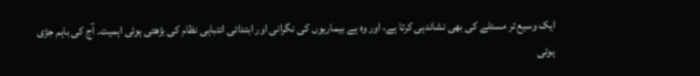ایک وسیع تر مسئلے کی بھی نشاندہی کرتا ہے، اور وہ ہے بیماریوں کی نگرانی اور ابتدائی انتباہی نظام کی بڑھتی ہوئی اہمیت۔ آج کی باہم جڑی ہوئی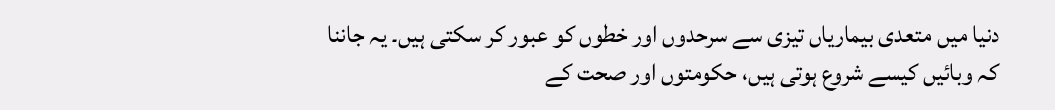دنیا میں متعدی بیماریاں تیزی سے سرحدوں اور خطوں کو عبور کر سکتی ہیں۔ یہ جاننا کہ وبائیں کیسے شروع ہوتی ہیں، حکومتوں اور صحت کے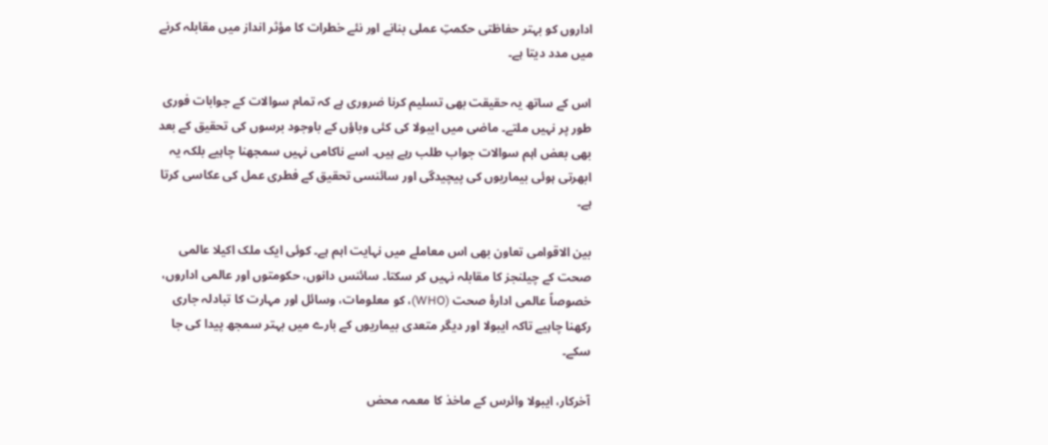اداروں کو بہتر حفاظتی حکمتِ عملی بنانے اور نئے خطرات کا مؤثر انداز میں مقابلہ کرنے میں مدد دیتا ہے۔

اس کے ساتھ یہ حقیقت بھی تسلیم کرنا ضروری ہے کہ تمام سوالات کے جوابات فوری طور پر نہیں ملتے۔ ماضی میں ایبولا کی کئی وباؤں کے باوجود برسوں کی تحقیق کے بعد بھی بعض اہم سوالات جواب طلب رہے ہیں۔ اسے ناکامی نہیں سمجھنا چاہیے بلکہ یہ ابھرتی ہوئی بیماریوں کی پیچیدگی اور سائنسی تحقیق کے فطری عمل کی عکاسی کرتا ہے۔

بین الاقوامی تعاون بھی اس معاملے میں نہایت اہم ہے۔ کوئی ایک ملک اکیلا عالمی صحت کے چیلنجز کا مقابلہ نہیں کر سکتا۔ سائنس دانوں، حکومتوں اور عالمی اداروں، خصوصاً عالمی ادارۂ صحت (WHO)، کو معلومات، وسائل اور مہارت کا تبادلہ جاری رکھنا چاہیے تاکہ ایبولا اور دیگر متعدی بیماریوں کے بارے میں بہتر سمجھ پیدا کی جا سکے۔

آخرکار، ایبولا وائرس کے ماخذ کا معمہ محض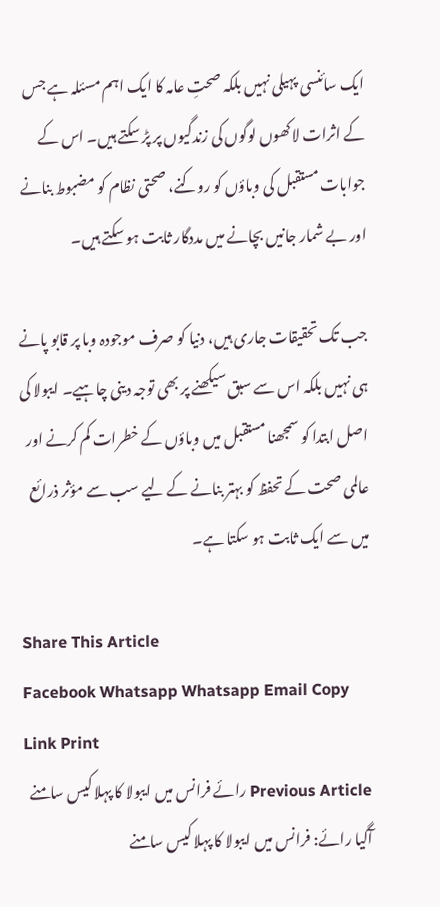ایک سائنسی پہیلی نہیں بلکہ صحتِ عامہ کا ایک اہم مسئلہ ہے جس کے اثرات لاکھوں لوگوں کی زندگیوں پر پڑ سکتے ہیں۔ اس کے جوابات مستقبل کی وباؤں کو روکنے، صحتی نظام کو مضبوط بنانے اور بے شمار جانیں بچانے میں مددگار ثابت ہو سکتے ہیں۔

جب تک تحقیقات جاری ہیں، دنیا کو صرف موجودہ وبا پر قابو پانے ہی نہیں بلکہ اس سے سبق سیکھنے پر بھی توجہ دینی چاہیے۔ ایبولا کی اصل ابتدا کو سمجھنا مستقبل میں وباؤں کے خطرات کم کرنے اور عالمی صحت کے تحفظ کو بہتر بنانے کے لیے سب سے مؤثر ذرائع میں سے ایک ثابت ہو سکتا ہے۔

Share This Article
Facebook Whatsapp Whatsapp Email Copy Link Print
Previous Article رائے فرانس میں ایبولا کا پہلا کیس سامنے آگیا رائے: فرانس میں ایبولا کا پہلا کیس سامنے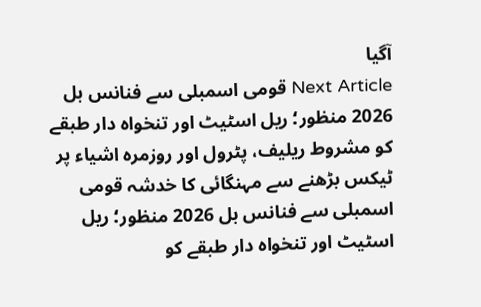آگیا
Next Article قومی اسمبلی سے فنانس بل 2026 منظور؛ ریل اسٹیٹ اور تنخواہ دار طبقے کو مشروط ریلیف، پٹرول اور روزمرہ اشیاء پر ٹیکس بڑھنے سے مہنگائی کا خدشہ قومی اسمبلی سے فنانس بل 2026 منظور؛ ریل اسٹیٹ اور تنخواہ دار طبقے کو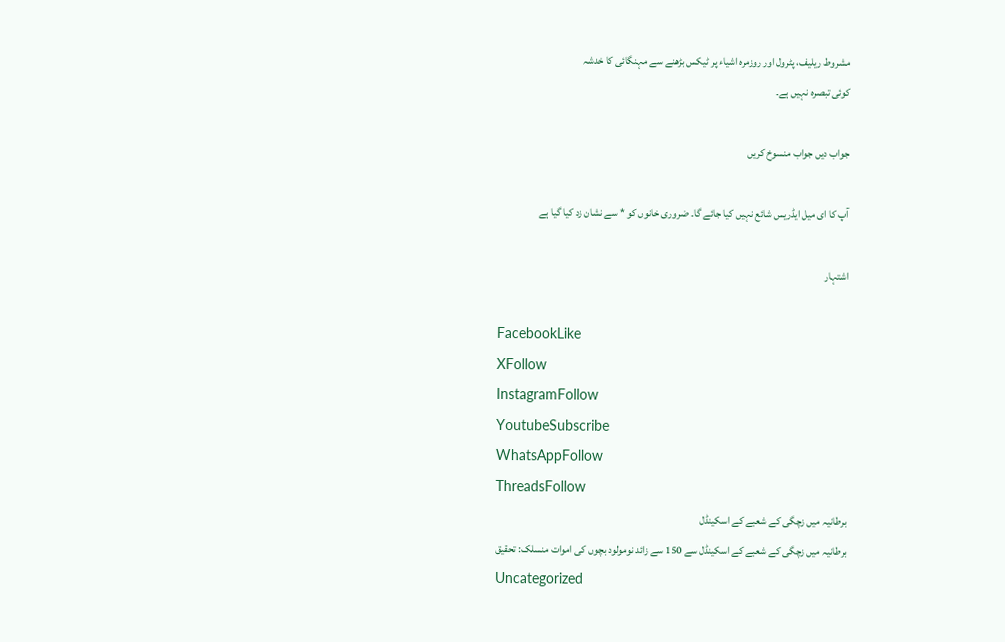مشروط ریلیف، پٹرول اور روزمرہ اشیاء پر ٹیکس بڑھنے سے مہنگائی کا خدشہ
کوئی تبصرہ نہیں ہے۔

جواب دیں جواب منسوخ کریں

آپ کا ای میل ایڈریس شائع نہیں کیا جائے گا۔ ضروری خانوں کو * سے نشان زد کیا گیا ہے

اشتہار

FacebookLike
XFollow
InstagramFollow
YoutubeSubscribe
WhatsAppFollow
ThreadsFollow
برطانیہ میں زچگی کے شعبے کے اسکینڈل
برطانیہ میں زچگی کے شعبے کے اسکینڈل سے 150 سے زائد نومولود بچوں کی اموات منسلک: تحقیق
Uncategorized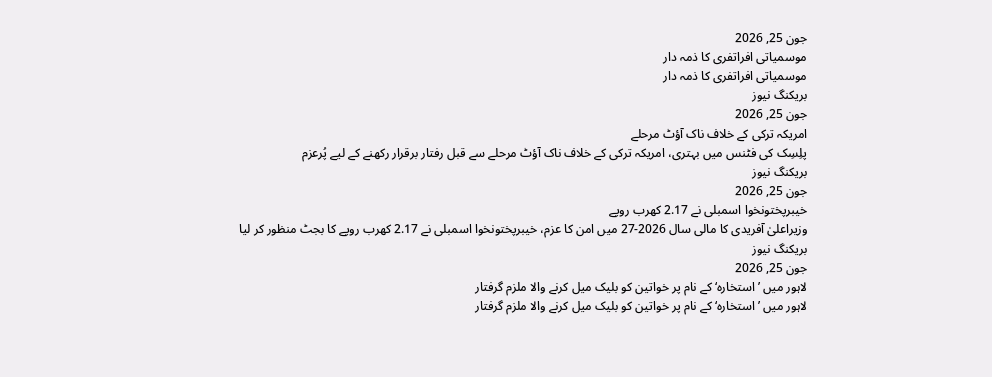جون 25, 2026
موسمیاتی افراتفری کا ذمہ دار
موسمیاتی افراتفری کا ذمہ دار
بریکنگ نیوز
جون 25, 2026
امریکہ ترکی کے خلاف ناک آؤٹ مرحلے
پلِسِک کی فٹنس میں بہتری، امریکہ ترکی کے خلاف ناک آؤٹ مرحلے سے قبل رفتار برقرار رکھنے کے لیے پُرعزم
بریکنگ نیوز
جون 25, 2026
خیبرپختونخوا اسمبلی نے 2.17 کھرب روپے
وزیراعلیٰ آفریدی کا مالی سال 2026-27 میں امن کا عزم، خیبرپختونخوا اسمبلی نے 2.17 کھرب روپے کا بجٹ منظور کر لیا
بریکنگ نیوز
جون 25, 2026
لاہور میں ’استخارہ‘ کے نام پر خواتین کو بلیک میل کرنے والا ملزم گرفتار
لاہور میں ’استخارہ‘ کے نام پر خواتین کو بلیک میل کرنے والا ملزم گرفتار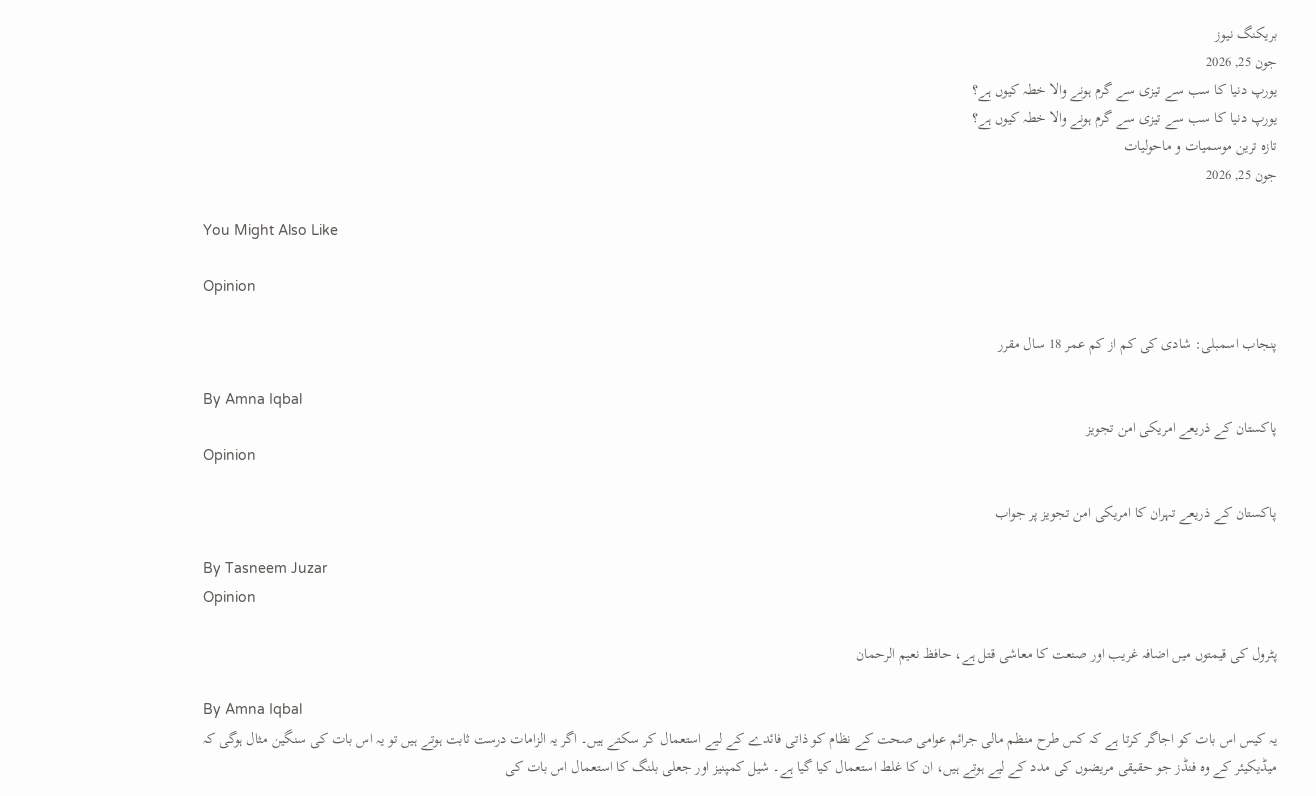بریکنگ نیوز
جون 25, 2026
یورپ دنیا کا سب سے تیزی سے گرم ہونے والا خطہ کیوں ہے؟
یورپ دنیا کا سب سے تیزی سے گرم ہونے والا خطہ کیوں ہے؟
تازہ ترین موسمیات و ماحولیات
جون 25, 2026

You Might Also Like

Opinion

پنجاب اسمبلی: شادی کی کم از کم عمر 18 سال مقرر

By Amna Iqbal
پاکستان کے ذریعے امریکی امن تجویز
Opinion

پاکستان کے ذریعے تہران کا امریکی امن تجویز پر جواب

By Tasneem Juzar
Opinion

پٹرول کی قیمتوں میں اضافہ غریب اور صنعت کا معاشی قتل ہے، حافظ نعیم الرحمان

By Amna Iqbal
یہ کیس اس بات کو اجاگر کرتا ہے کہ کس طرح منظم مالی جرائم عوامی صحت کے نظام کو ذاتی فائدے کے لیے استعمال کر سکتے ہیں۔ اگر یہ الزامات درست ثابت ہوتے ہیں تو یہ اس بات کی سنگین مثال ہوگی کہ میڈیکیئر کے وہ فنڈز جو حقیقی مریضوں کی مدد کے لیے ہوتے ہیں، ان کا غلط استعمال کیا گیا ہے۔ شیل کمپنیز اور جعلی بلنگ کا استعمال اس بات کی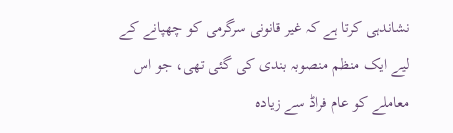نشاندہی کرتا ہے کہ غیر قانونی سرگرمی کو چھپانے کے لیے ایک منظم منصوبہ بندی کی گئی تھی، جو اس معاملے کو عام فراڈ سے زیادہ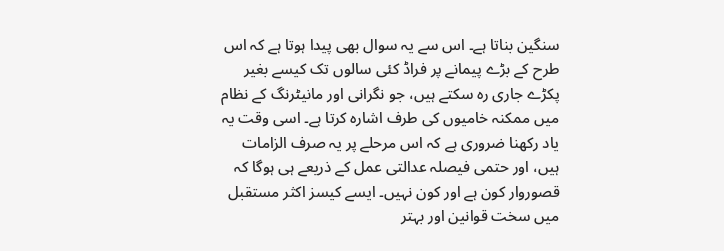سنگین بناتا ہے۔ اس سے یہ سوال بھی پیدا ہوتا ہے کہ اس طرح کے بڑے پیمانے پر فراڈ کئی سالوں تک کیسے بغیر پکڑے جاری رہ سکتے ہیں، جو نگرانی اور مانیٹرنگ کے نظام میں ممکنہ خامیوں کی طرف اشارہ کرتا ہے۔ اسی وقت یہ یاد رکھنا ضروری ہے کہ اس مرحلے پر یہ صرف الزامات ہیں، اور حتمی فیصلہ عدالتی عمل کے ذریعے ہی ہوگا کہ قصوروار کون ہے اور کون نہیں۔ ایسے کیسز اکثر مستقبل میں سخت قوانین اور بہتر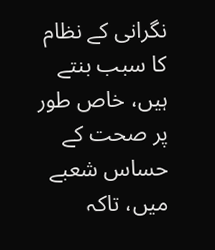نگرانی کے نظام کا سبب بنتے ہیں، خاص طور پر صحت کے حساس شعبے میں، تاکہ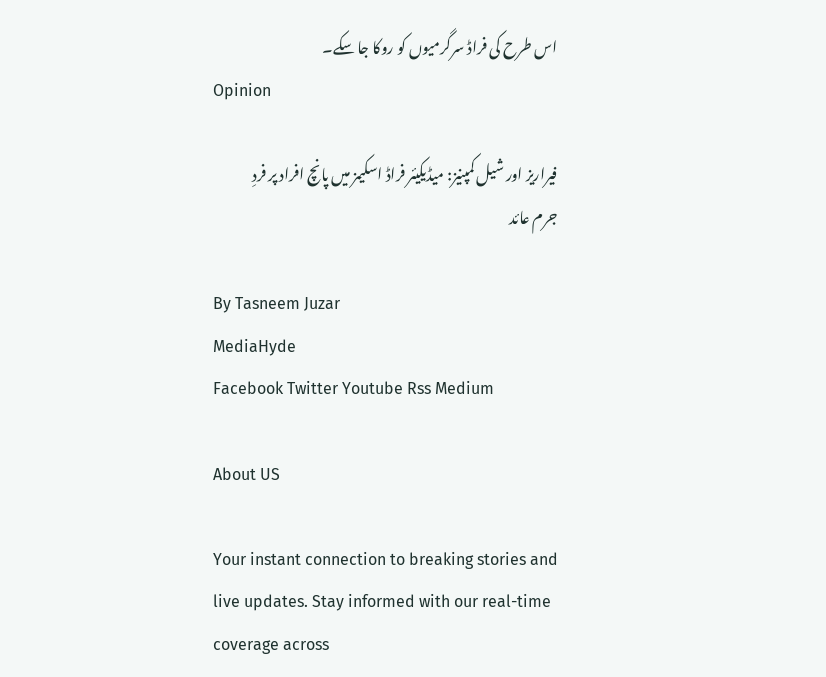اس طرح کی فراڈ سرگرمیوں کو روکا جا سکے۔
Opinion

فیراریز اور شیل کمپنیز: میڈیکیئر فراڈ اسکیمز میں پانچ افراد پر فردِ جرم عائد

By Tasneem Juzar
MediaHyde
Facebook Twitter Youtube Rss Medium

About US

Your instant connection to breaking stories and live updates. Stay informed with our real-time coverage across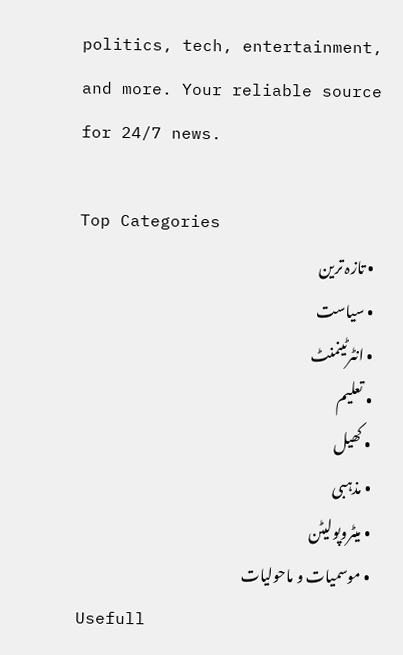politics, tech, entertainment, and more. Your reliable source for 24/7 news.

Top Categories
  • تازہ ترین
  • سیاست
  • انٹرٹینمنٹ
  • تعلیم
  • کھیل
  • مذہبی
  • میٹروپولیٹن
  • موسمیات و ماحولیات
Usefull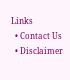Links
  • Contact Us
  • Disclaimer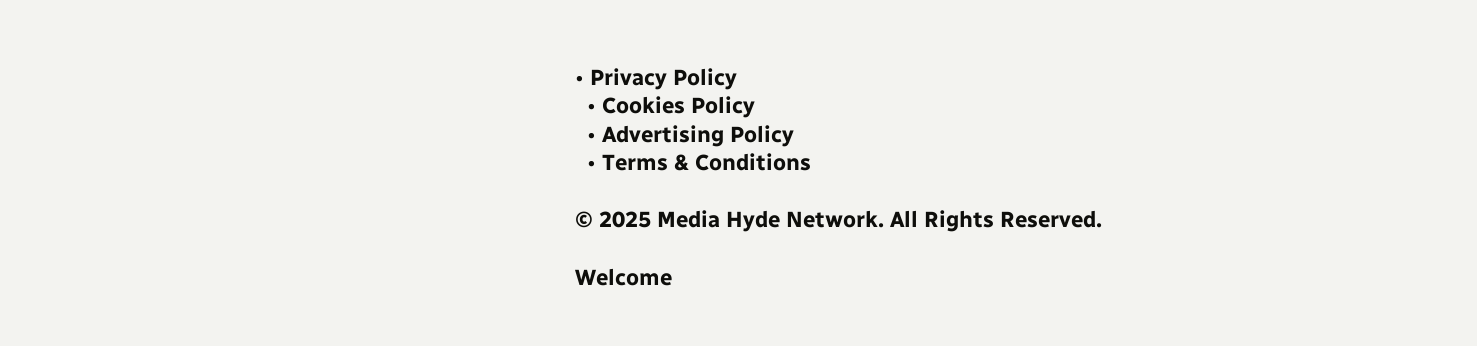• Privacy Policy
  • Cookies Policy
  • Advertising Policy
  • Terms & Conditions

© 2025 Media Hyde Network. All Rights Reserved.

Welcome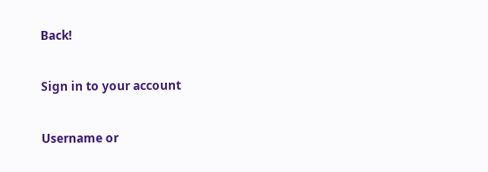Back!

Sign in to your account

Username or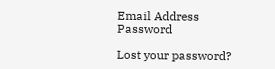Email Address
Password

Lost your password?